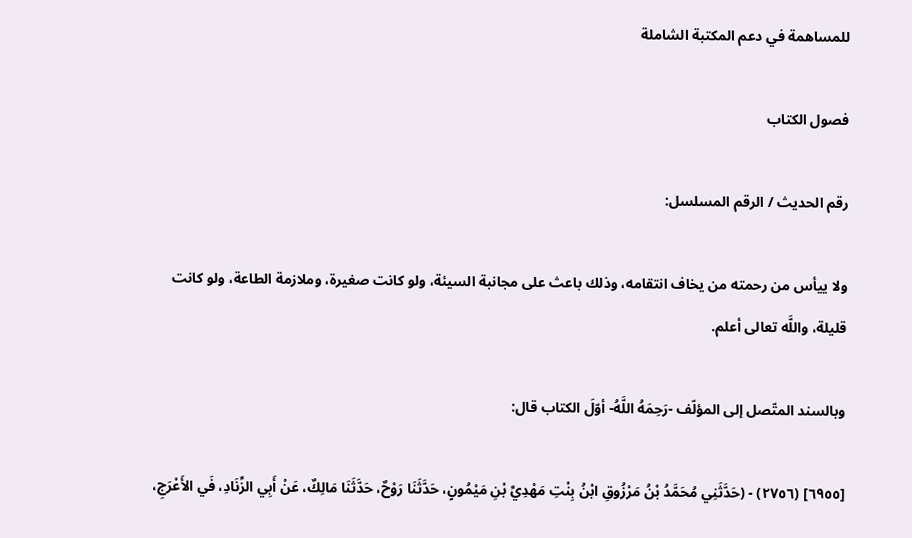للمساهمة في دعم المكتبة الشاملة

فصول الكتاب

رقم الحديث / الرقم المسلسل:

ولا ييأس من رحمته من يخاف انتقامه، وذلك باعث على مجانبة السيئة، ولو كانت صغيرة، وملازمة الطاعة، ولو كانت قليلة، واللَّه تعالى أعلم.

وبالسند المتّصل إلى المؤلّف -رَحِمَهُ اللَّهُ- أوّلَ الكتاب قال:

[٦٩٥٥] (٢٧٥٦) - (حَدَّثَنِي مُحَمَّدُ بْنُ مَرْزُوقِ ابْنُ بِنْتِ مَهْدِيِّ بْنِ مَيْمُونٍ، حَدَّثَنَا رَوْحٌ، حَدَّثَنَا مَالِكٌ، عَنْ أَبِي الزِّنَادِ، فَي الأَعْرَجِ،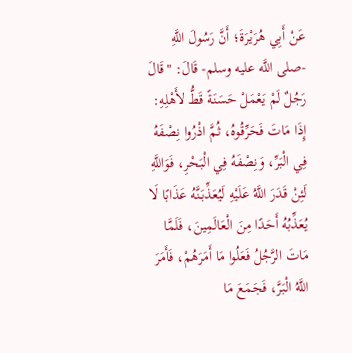عَنْ أَبِي هُرَيْرَةَ؛ أَنَّ رَسُولَ اللَّهِ -صلى اللَّه عليه وسلم- قَالَ: "قَالَ رَجُلٌ لَمْ يَعْمَلْ حَسَنَةً قَطُّ لأَهْلِهِ: إِذَا مَاتَ فَحَرِّقُوهُ، ثُمَّ اذْرُوا نِصْفَهُ فِي الْبَرِّ، وَنِصْفَهُ فِي الْبَحْرِ، فَوَاللَّهِ لَئِنْ قَدَرَ اللَّهُ عَلَيْهِ لَيُعَذِّبَنَّهُ عَذَابًا لَا يُعَذِّبُهُ أَحَدًا مِنَ الْعَالَمِينَ، فَلَمَّا مَاتَ الرَّجُلُ فَعَلُوا مَا أَمَرَهُمْ، فَأَمَرَ اللَّهُ الْبَرَّ، فَجَمَعَ مَا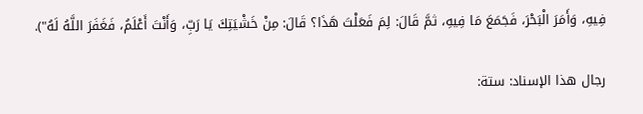فِيهِ، وَأَمَرَ الْبَحْرَ، فَجَمَعَ مَا فِيهِ، ثمَّ قَالَ: لِمَ فَعَلْتَ هَذَا؟ قَالَ: مِنْ خَشْيَتِكَ يَا رَبِّ، وَأَنْتَ أَعْلَمُ، فَغَفَرَ اللَّهُ لَهُ").

رجال هذا الإسناد: ستة: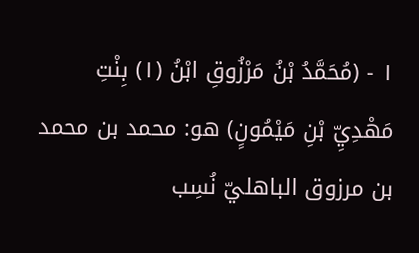١ - (مُحَمَّدُ بْنُ مَرْزُوقِ ابْنُ (١) بِنْتِ مَهْدِيِّ بْنِ مَيْمُونٍ) هو: محمد بن محمد بن مرزوق الباهليّ نُسِب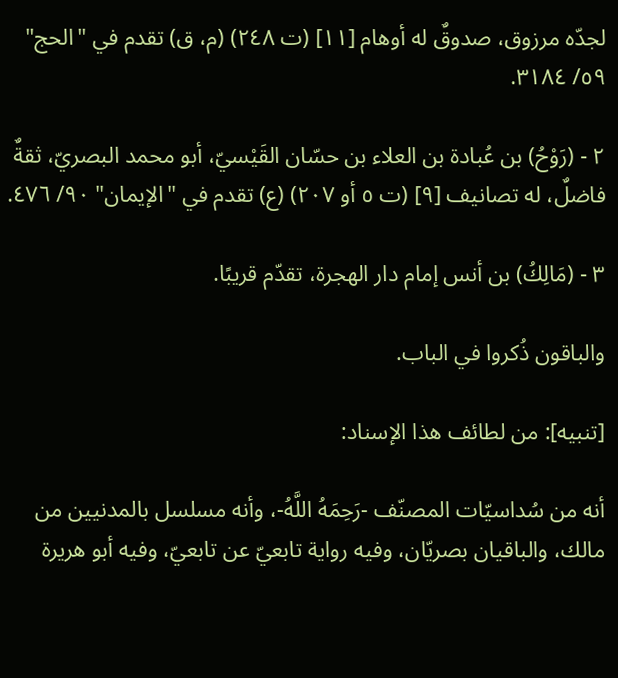لجدّه مرزوق، صدوقٌ له أوهام [١١] (ت ٢٤٨) (م، ق) تقدم في "الحج" ٥٩/ ٣١٨٤.

٢ - (رَوْحُ) بن عُبادة بن العلاء بن حسّان القَيْسيّ، أبو محمد البصريّ، ثقةٌ فاضلٌ، له تصانيف [٩] (ت ٥ أو ٢٠٧) (ع) تقدم في "الإيمان" ٩٠/ ٤٧٦.

٣ - (مَالِكُ) بن أنس إمام دار الهجرة، تقدّم قريبًا.

والباقون ذُكروا في الباب.

[تنبيه]: من لطائف هذا الإسناد:

أنه من سُداسيّات المصنّف -رَحِمَهُ اللَّهُ-، وأنه مسلسل بالمدنيين من مالك، والباقيان بصريّان، وفيه رواية تابعيّ عن تابعيّ، وفيه أبو هريرة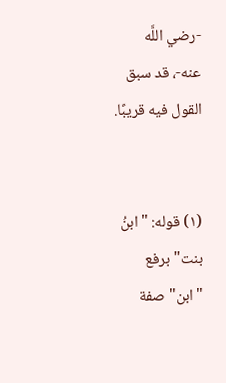-رضي اللَّه عنه-، قد سبق القول فيه قريبًا.


(١) قوله: "ابنُ بنت" برفع "ابن" صفة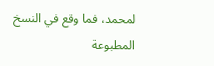لمحمد، فما وقع في النسخ المطبوعة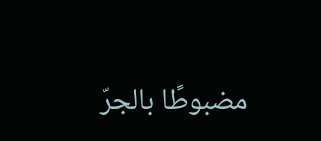مضبوطًا بالجرّ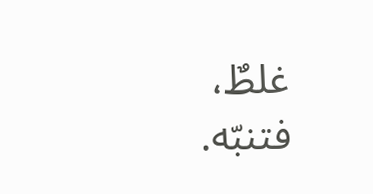غلطٌ، فتنبّه.